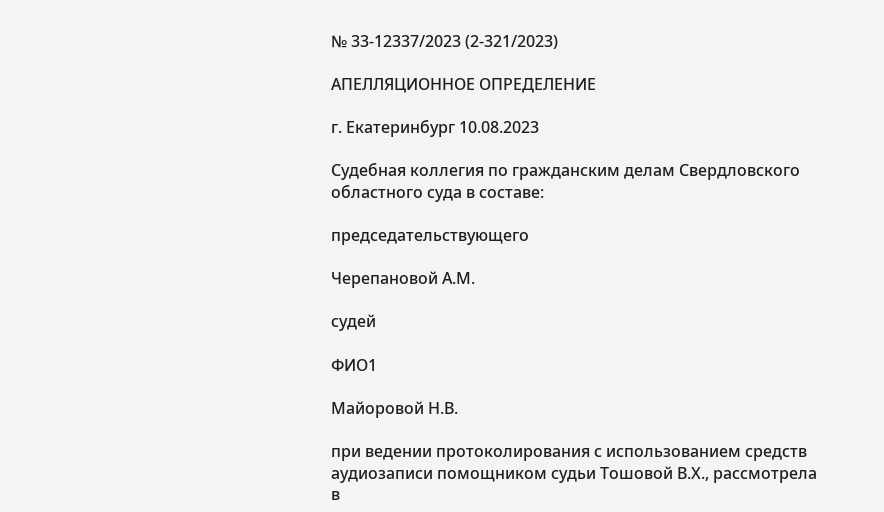№ 33-12337/2023 (2-321/2023)

АПЕЛЛЯЦИОННОЕ ОПРЕДЕЛЕНИЕ

г. Екатеринбург 10.08.2023

Судебная коллегия по гражданским делам Свердловского областного суда в составе:

председательствующего

Черепановой А.М.

судей

ФИО1

Майоровой Н.В.

при ведении протоколирования с использованием средств аудиозаписи помощником судьи Тошовой В.Х., рассмотрела в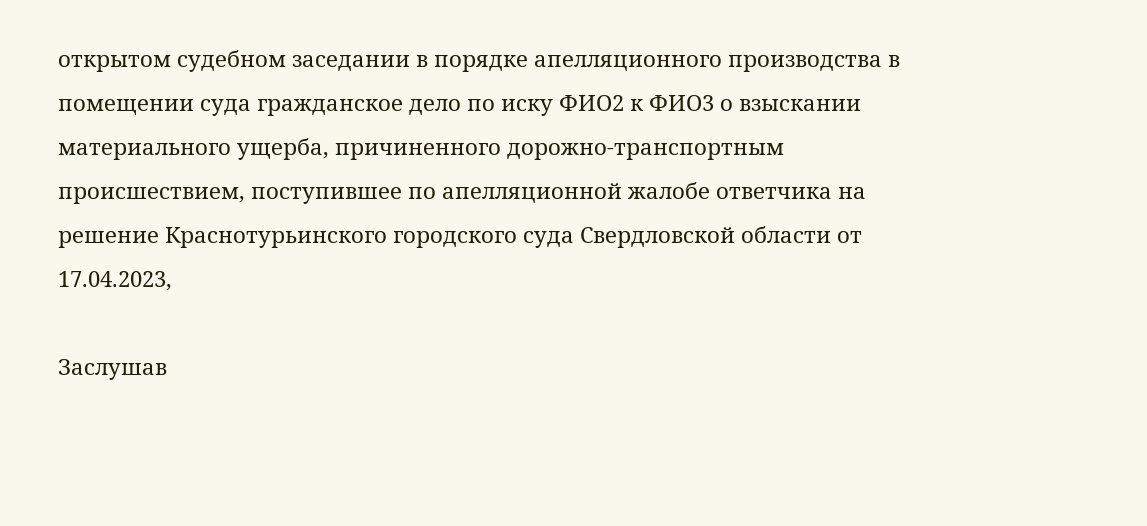открытом судебном заседании в порядке апелляционного производства в помещении суда гражданское дело по иску ФИО2 к ФИО3 о взыскании материального ущерба, причиненного дорожно-транспортным происшествием, поступившее по апелляционной жалобе ответчика на решение Краснотурьинского городского суда Свердловской области от 17.04.2023,

Заслушав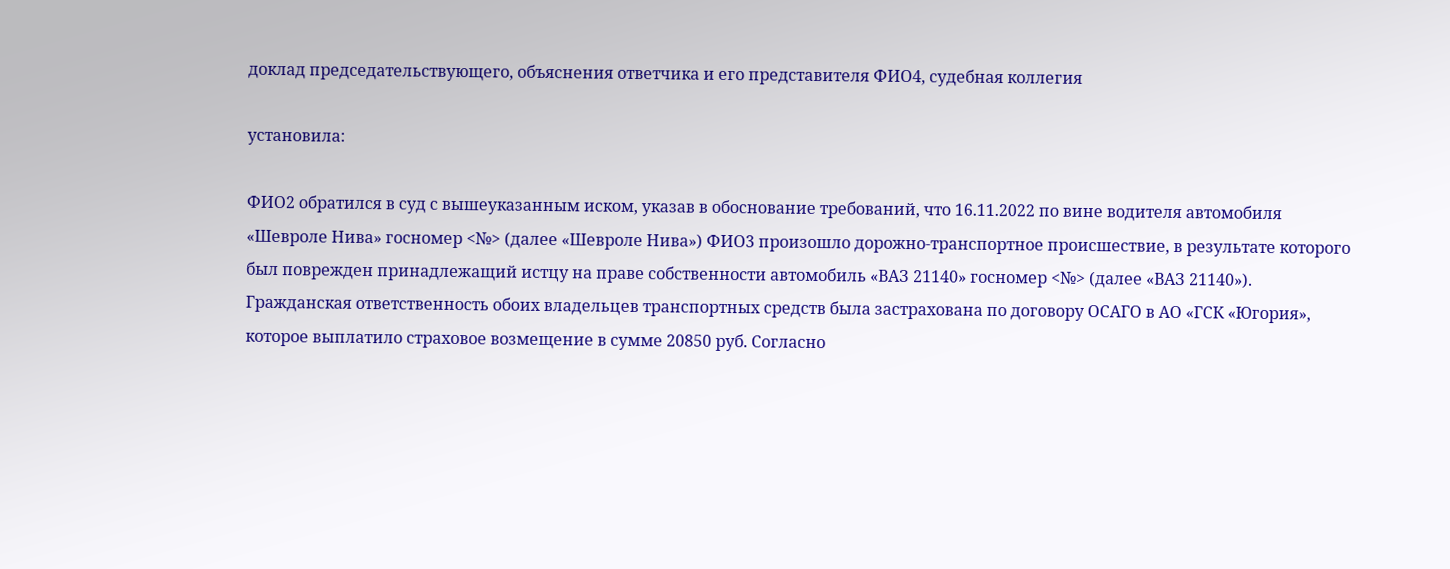доклад председательствующего, объяснения ответчика и его представителя ФИО4, судебная коллегия

установила:

ФИО2 обратился в суд с вышеуказанным иском, указав в обоснование требований, что 16.11.2022 по вине водителя автомобиля «Шевроле Нива» госномер <№> (далее «Шевроле Нива») ФИО3 произошло дорожно-транспортное происшествие, в результате которого был поврежден принадлежащий истцу на праве собственности автомобиль «ВАЗ 21140» госномер <№> (далее «ВАЗ 21140»). Гражданская ответственность обоих владельцев транспортных средств была застрахована по договору ОСАГО в АО «ГСК «Югория», которое выплатило страховое возмещение в сумме 20850 руб. Согласно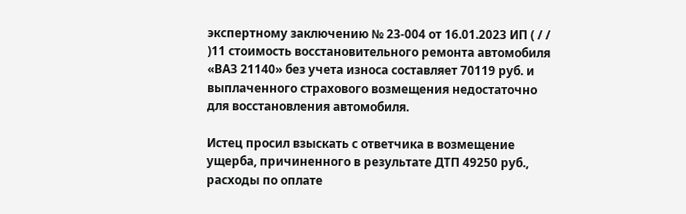экспертному заключению № 23-004 от 16.01.2023 ИП ( / / )11 стоимость восстановительного ремонта автомобиля «ВАЗ 21140» без учета износа составляет 70119 руб. и выплаченного страхового возмещения недостаточно для восстановления автомобиля.

Истец просил взыскать с ответчика в возмещение ущерба, причиненного в результате ДТП 49250 руб., расходы по оплате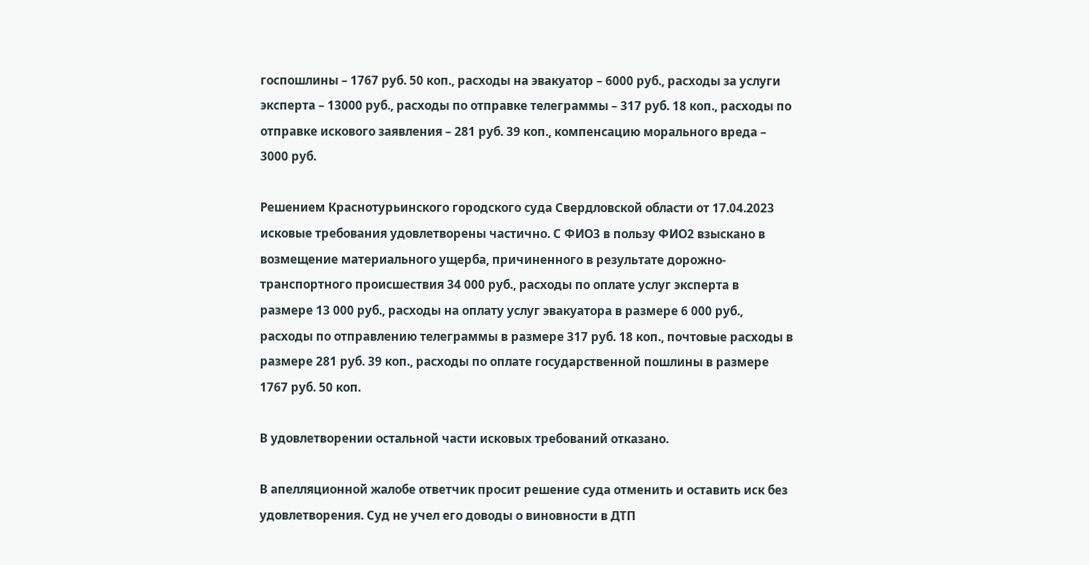госпошлины – 1767 руб. 50 коп., расходы на эвакуатор – 6000 руб., расходы за услуги эксперта – 13000 руб., расходы по отправке телеграммы – 317 руб. 18 коп., расходы по отправке искового заявления – 281 руб. 39 коп., компенсацию морального вреда – 3000 руб.

Решением Краснотурьинского городского суда Свердловской области от 17.04.2023 исковые требования удовлетворены частично. С ФИО3 в пользу ФИО2 взыскано в возмещение материального ущерба, причиненного в результате дорожно-транспортного происшествия 34 000 руб., расходы по оплате услуг эксперта в размере 13 000 руб., расходы на оплату услуг эвакуатора в размере 6 000 руб., расходы по отправлению телеграммы в размере 317 руб. 18 коп., почтовые расходы в размере 281 руб. 39 коп., расходы по оплате государственной пошлины в размере 1767 руб. 50 коп.

В удовлетворении остальной части исковых требований отказано.

В апелляционной жалобе ответчик просит решение суда отменить и оставить иск без удовлетворения. Суд не учел его доводы о виновности в ДТП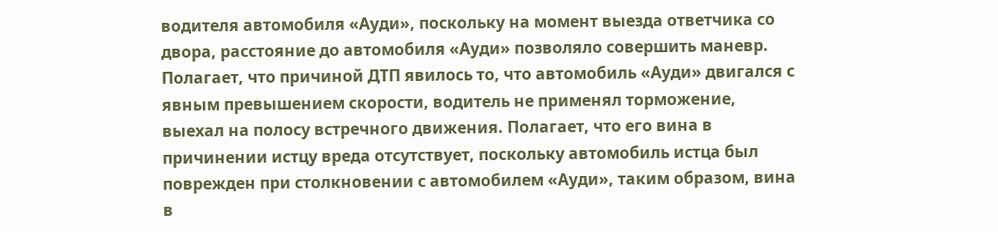водителя автомобиля «Ауди», поскольку на момент выезда ответчика со двора, расстояние до автомобиля «Ауди» позволяло совершить маневр. Полагает, что причиной ДТП явилось то, что автомобиль «Ауди» двигался с явным превышением скорости, водитель не применял торможение, выехал на полосу встречного движения. Полагает, что его вина в причинении истцу вреда отсутствует, поскольку автомобиль истца был поврежден при столкновении с автомобилем «Ауди», таким образом, вина в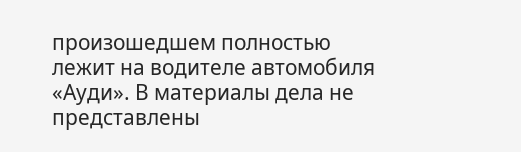произошедшем полностью лежит на водителе автомобиля «Ауди». В материалы дела не представлены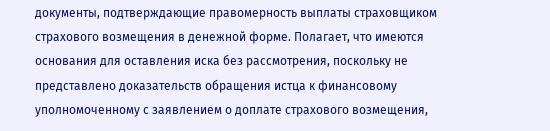документы, подтверждающие правомерность выплаты страховщиком страхового возмещения в денежной форме. Полагает, что имеются основания для оставления иска без рассмотрения, поскольку не представлено доказательств обращения истца к финансовому уполномоченному с заявлением о доплате страхового возмещения,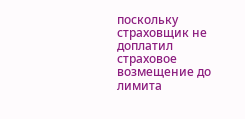поскольку страховщик не доплатил страховое возмещение до лимита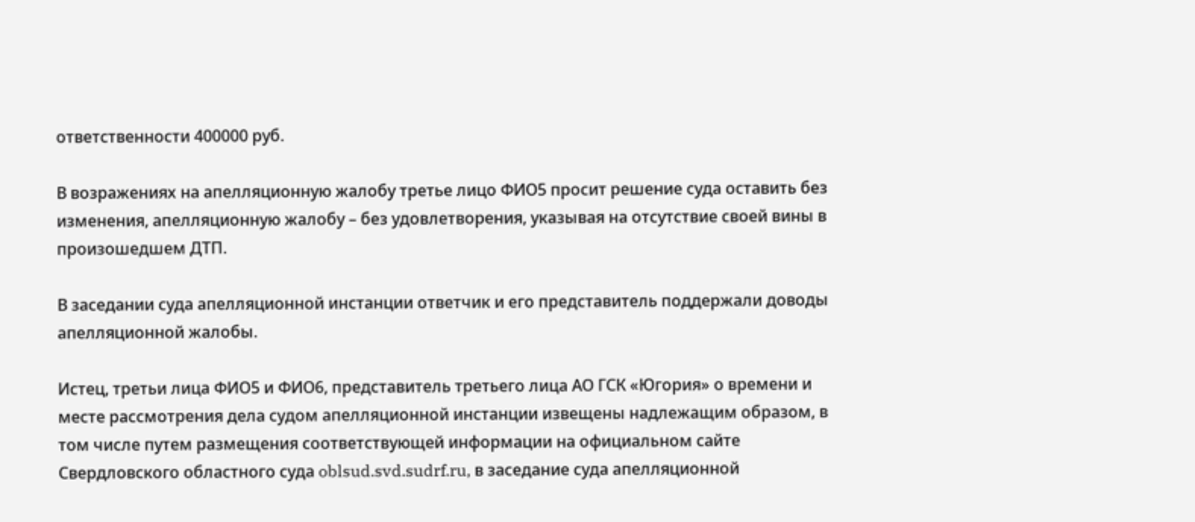ответственности 400000 руб.

В возражениях на апелляционную жалобу третье лицо ФИО5 просит решение суда оставить без изменения, апелляционную жалобу – без удовлетворения, указывая на отсутствие своей вины в произошедшем ДТП.

В заседании суда апелляционной инстанции ответчик и его представитель поддержали доводы апелляционной жалобы.

Истец, третьи лица ФИО5 и ФИО6, представитель третьего лица АО ГСК «Югория» о времени и месте рассмотрения дела судом апелляционной инстанции извещены надлежащим образом, в том числе путем размещения соответствующей информации на официальном сайте Свердловского областного суда oblsud.svd.sudrf.ru, в заседание суда апелляционной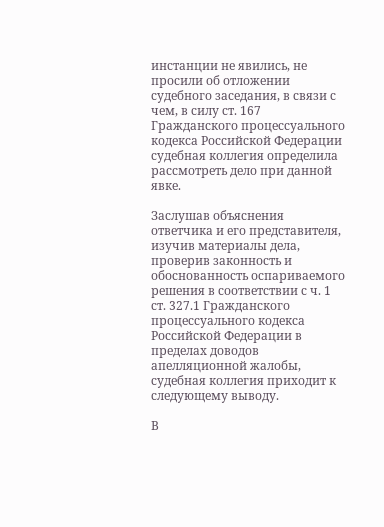инстанции не явились, не просили об отложении судебного заседания, в связи с чем, в силу ст. 167 Гражданского процессуального кодекса Российской Федерации судебная коллегия определила рассмотреть дело при данной явке.

Заслушав объяснения ответчика и его представителя, изучив материалы дела, проверив законность и обоснованность оспариваемого решения в соответствии с ч. 1 ст. 327.1 Гражданского процессуального кодекса Российской Федерации в пределах доводов апелляционной жалобы, судебная коллегия приходит к следующему выводу.

В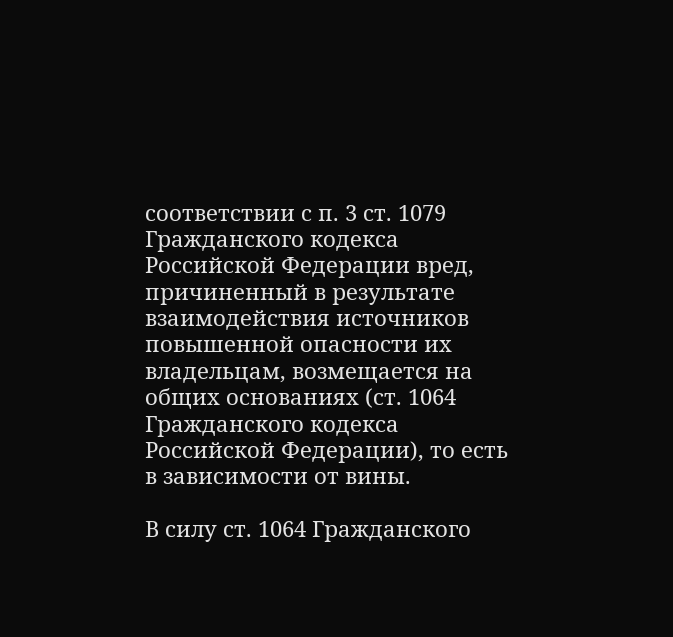соответствии с п. 3 ст. 1079 Гражданского кодекса Российской Федерации вред, причиненный в результате взаимодействия источников повышенной опасности их владельцам, возмещается на общих основаниях (ст. 1064 Гражданского кодекса Российской Федерации), то есть в зависимости от вины.

В силу ст. 1064 Гражданского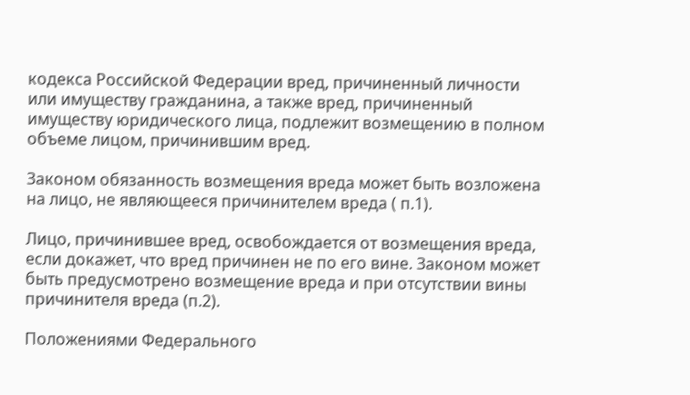кодекса Российской Федерации вред, причиненный личности или имуществу гражданина, а также вред, причиненный имуществу юридического лица, подлежит возмещению в полном объеме лицом, причинившим вред.

Законом обязанность возмещения вреда может быть возложена на лицо, не являющееся причинителем вреда ( п.1).

Лицо, причинившее вред, освобождается от возмещения вреда, если докажет, что вред причинен не по его вине. Законом может быть предусмотрено возмещение вреда и при отсутствии вины причинителя вреда (п.2).

Положениями Федерального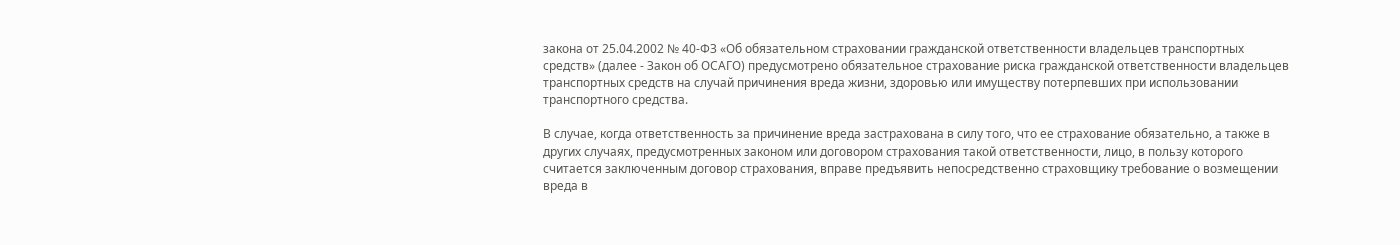закона от 25.04.2002 № 40-ФЗ «Об обязательном страховании гражданской ответственности владельцев транспортных средств» (далее - Закон об ОСАГО) предусмотрено обязательное страхование риска гражданской ответственности владельцев транспортных средств на случай причинения вреда жизни, здоровью или имуществу потерпевших при использовании транспортного средства.

В случае, когда ответственность за причинение вреда застрахована в силу того, что ее страхование обязательно, а также в других случаях, предусмотренных законом или договором страхования такой ответственности, лицо, в пользу которого считается заключенным договор страхования, вправе предъявить непосредственно страховщику требование о возмещении вреда в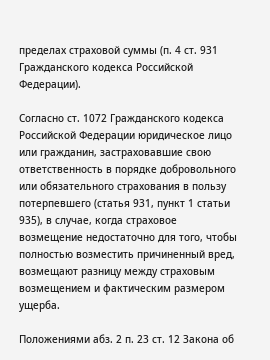пределах страховой суммы (п. 4 ст. 931 Гражданского кодекса Российской Федерации).

Согласно ст. 1072 Гражданского кодекса Российской Федерации юридическое лицо или гражданин, застраховавшие свою ответственность в порядке добровольного или обязательного страхования в пользу потерпевшего (статья 931, пункт 1 статьи 935), в случае, когда страховое возмещение недостаточно для того, чтобы полностью возместить причиненный вред, возмещают разницу между страховым возмещением и фактическим размером ущерба.

Положениями абз. 2 п. 23 ст. 12 Закона об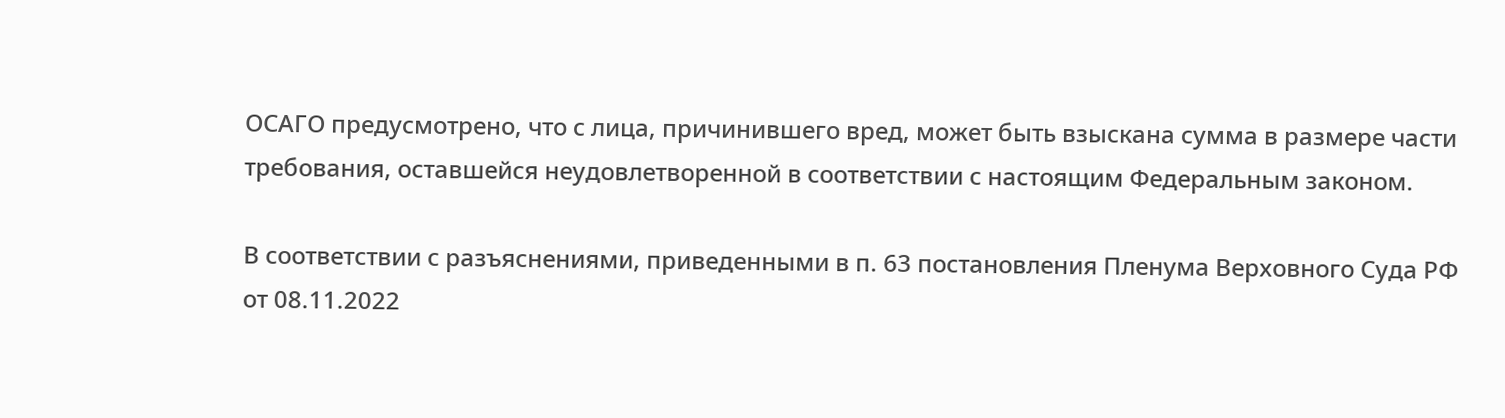ОСАГО предусмотрено, что с лица, причинившего вред, может быть взыскана сумма в размере части требования, оставшейся неудовлетворенной в соответствии с настоящим Федеральным законом.

В соответствии с разъяснениями, приведенными в п. 63 постановления Пленума Верховного Суда РФ от 08.11.2022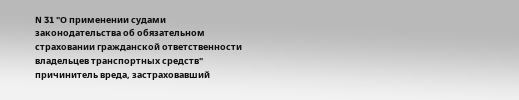N 31 "О применении судами законодательства об обязательном страховании гражданской ответственности владельцев транспортных средств" причинитель вреда, застраховавший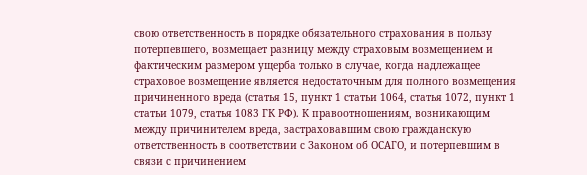свою ответственность в порядке обязательного страхования в пользу потерпевшего, возмещает разницу между страховым возмещением и фактическим размером ущерба только в случае, когда надлежащее страховое возмещение является недостаточным для полного возмещения причиненного вреда (статья 15, пункт 1 статьи 1064, статья 1072, пункт 1 статьи 1079, статья 1083 ГК РФ). К правоотношениям, возникающим между причинителем вреда, застраховавшим свою гражданскую ответственность в соответствии с Законом об ОСАГО, и потерпевшим в связи с причинением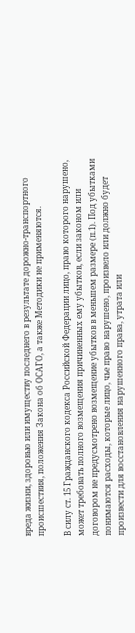вреда жизни, здоровью или имуществу последнего в результате дорожно-транспортного происшествия, положения Закона об ОСАГО, а также Методики не применяются.

В силу ст. 15 Гражданского кодекса Российской Федерации лицо, право которого нарушено, может требовать полного возмещения причиненных ему убытков, если законом или договором не предусмотрено возмещение убытков в меньшем размере (п.1). Под убытками понимаются расходы, которые лицо, чье право нарушено, произвело или должно будет произвести для восстановления нарушенного права, утрата или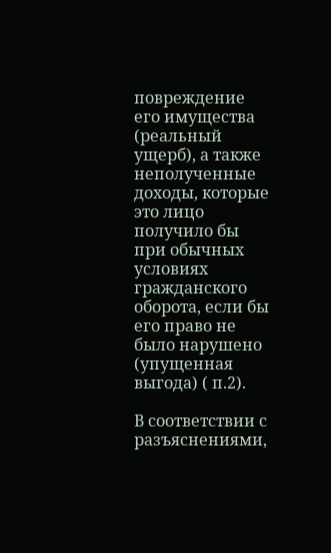повреждение его имущества (реальный ущерб), а также неполученные доходы, которые это лицо получило бы при обычных условиях гражданского оборота, если бы его право не было нарушено (упущенная выгода) ( п.2).

В соответствии с разъяснениями,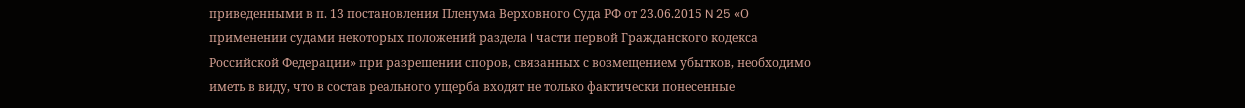приведенными в п. 13 постановления Пленума Верховного Суда РФ от 23.06.2015 N 25 «О применении судами некоторых положений раздела I части первой Гражданского кодекса Российской Федерации» при разрешении споров, связанных с возмещением убытков, необходимо иметь в виду, что в состав реального ущерба входят не только фактически понесенные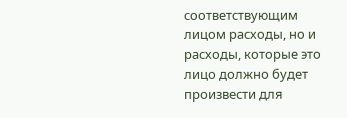соответствующим лицом расходы, но и расходы, которые это лицо должно будет произвести для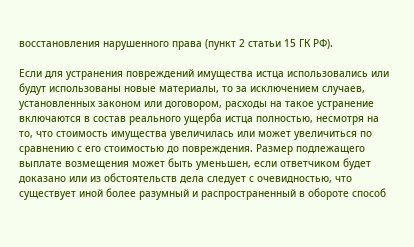восстановления нарушенного права (пункт 2 статьи 15 ГК РФ).

Если для устранения повреждений имущества истца использовались или будут использованы новые материалы, то за исключением случаев, установленных законом или договором, расходы на такое устранение включаются в состав реального ущерба истца полностью, несмотря на то, что стоимость имущества увеличилась или может увеличиться по сравнению с его стоимостью до повреждения. Размер подлежащего выплате возмещения может быть уменьшен, если ответчиком будет доказано или из обстоятельств дела следует с очевидностью, что существует иной более разумный и распространенный в обороте способ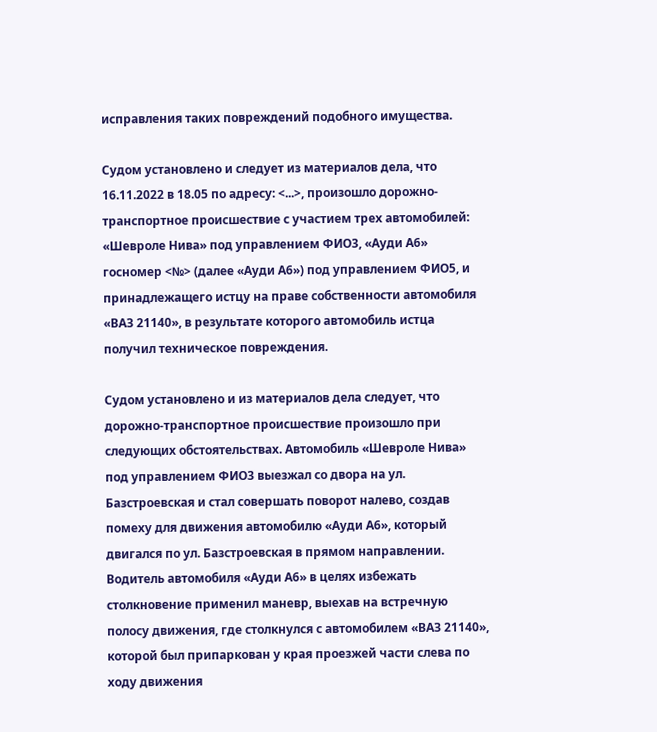исправления таких повреждений подобного имущества.

Судом установлено и следует из материалов дела, что 16.11.2022 в 18.05 по адресу: <...>, произошло дорожно-транспортное происшествие с участием трех автомобилей: «Шевроле Нива» под управлением ФИО3, «Ауди А6» госномер <№> (далее «Ауди А6») под управлением ФИО5, и принадлежащего истцу на праве собственности автомобиля «ВАЗ 21140», в результате которого автомобиль истца получил техническое повреждения.

Судом установлено и из материалов дела следует, что дорожно-транспортное происшествие произошло при следующих обстоятельствах. Автомобиль «Шевроле Нива» под управлением ФИО3 выезжал со двора на ул. Базстроевская и стал совершать поворот налево, создав помеху для движения автомобилю «Ауди А6», который двигался по ул. Базстроевская в прямом направлении. Водитель автомобиля «Ауди А6» в целях избежать столкновение применил маневр, выехав на встречную полосу движения, где столкнулся с автомобилем «ВАЗ 21140», которой был припаркован у края проезжей части слева по ходу движения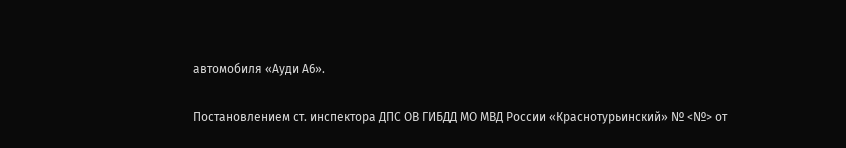автомобиля «Ауди А6».

Постановлением ст. инспектора ДПС ОВ ГИБДД МО МВД России «Краснотурьинский» № <№> от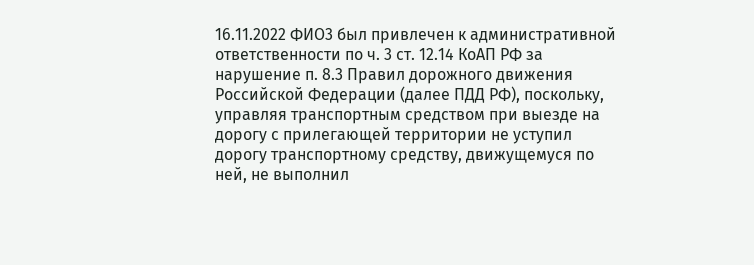16.11.2022 ФИО3 был привлечен к административной ответственности по ч. 3 ст. 12.14 КоАП РФ за нарушение п. 8.3 Правил дорожного движения Российской Федерации (далее ПДД РФ), поскольку, управляя транспортным средством при выезде на дорогу с прилегающей территории не уступил дорогу транспортному средству, движущемуся по ней, не выполнил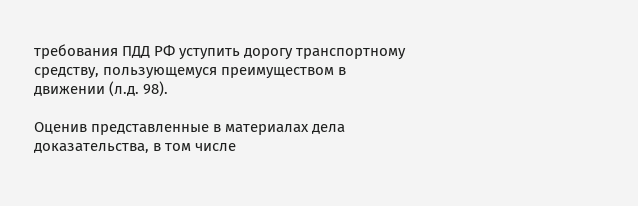требования ПДД РФ уступить дорогу транспортному средству, пользующемуся преимуществом в движении (л.д. 98).

Оценив представленные в материалах дела доказательства, в том числе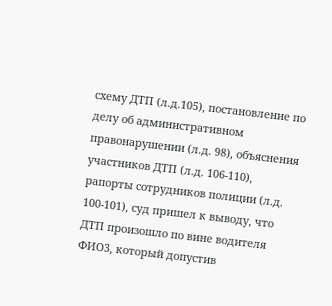схему ДТП (л.д.105), постановление по делу об административном правонарушении (л.д. 98), объяснения участников ДТП (л.д. 106-110), рапорты сотрудников полиции (л.д. 100-101), суд пришел к выводу, что ДТП произошло по вине водителя ФИО3, который допустив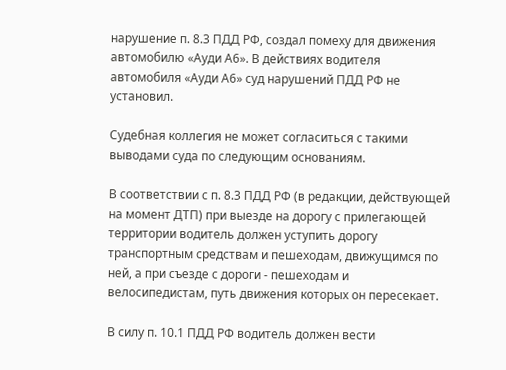нарушение п. 8.3 ПДД РФ, создал помеху для движения автомобилю «Ауди А6». В действиях водителя автомобиля «Ауди А6» суд нарушений ПДД РФ не установил.

Судебная коллегия не может согласиться с такими выводами суда по следующим основаниям.

В соответствии с п. 8.3 ПДД РФ (в редакции, действующей на момент ДТП) при выезде на дорогу с прилегающей территории водитель должен уступить дорогу транспортным средствам и пешеходам, движущимся по ней, а при съезде с дороги - пешеходам и велосипедистам, путь движения которых он пересекает.

В силу п. 10.1 ПДД РФ водитель должен вести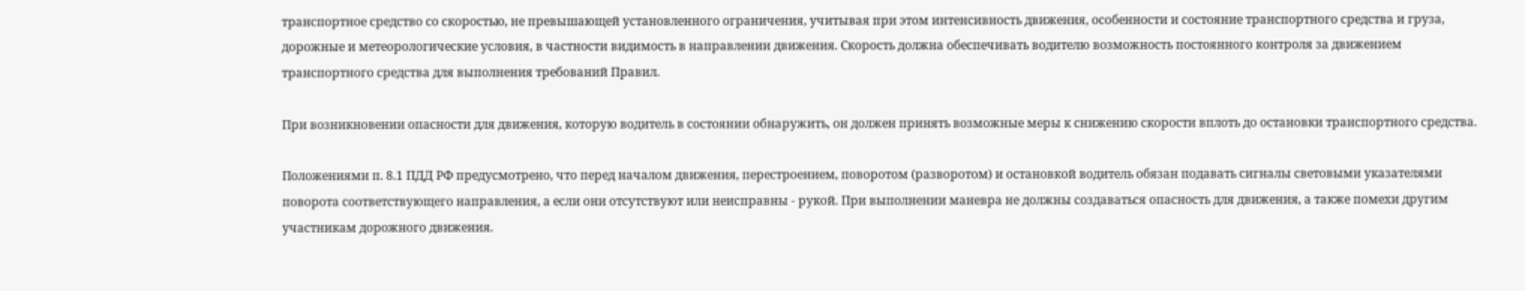транспортное средство со скоростью, не превышающей установленного ограничения, учитывая при этом интенсивность движения, особенности и состояние транспортного средства и груза, дорожные и метеорологические условия, в частности видимость в направлении движения. Скорость должна обеспечивать водителю возможность постоянного контроля за движением транспортного средства для выполнения требований Правил.

При возникновении опасности для движения, которую водитель в состоянии обнаружить, он должен принять возможные меры к снижению скорости вплоть до остановки транспортного средства.

Положениями п. 8.1 ПДД РФ предусмотрено, что перед началом движения, перестроением, поворотом (разворотом) и остановкой водитель обязан подавать сигналы световыми указателями поворота соответствующего направления, а если они отсутствуют или неисправны - рукой. При выполнении маневра не должны создаваться опасность для движения, а также помехи другим участникам дорожного движения.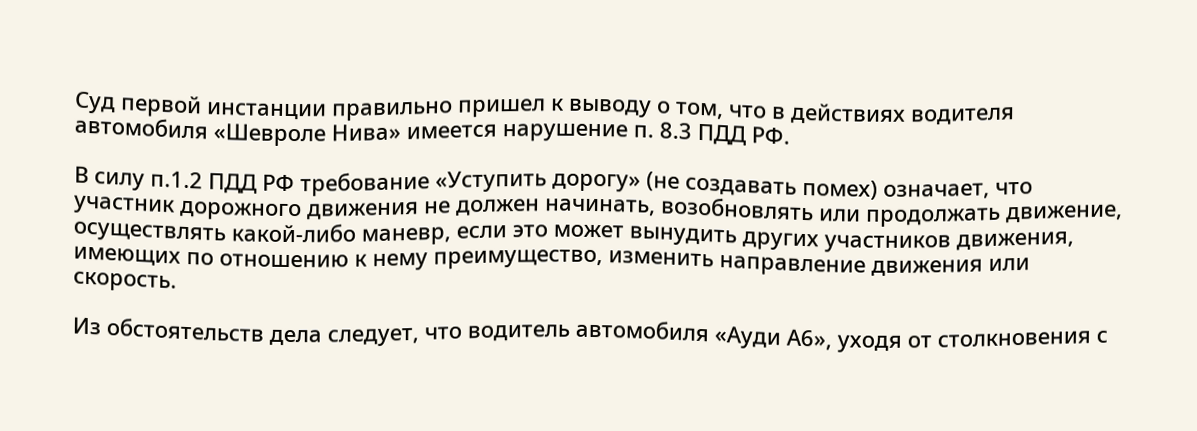Суд первой инстанции правильно пришел к выводу о том, что в действиях водителя автомобиля «Шевроле Нива» имеется нарушение п. 8.3 ПДД РФ.

В силу п.1.2 ПДД РФ требование «Уступить дорогу» (не создавать помех) означает, что участник дорожного движения не должен начинать, возобновлять или продолжать движение, осуществлять какой-либо маневр, если это может вынудить других участников движения, имеющих по отношению к нему преимущество, изменить направление движения или скорость.

Из обстоятельств дела следует, что водитель автомобиля «Ауди А6», уходя от столкновения с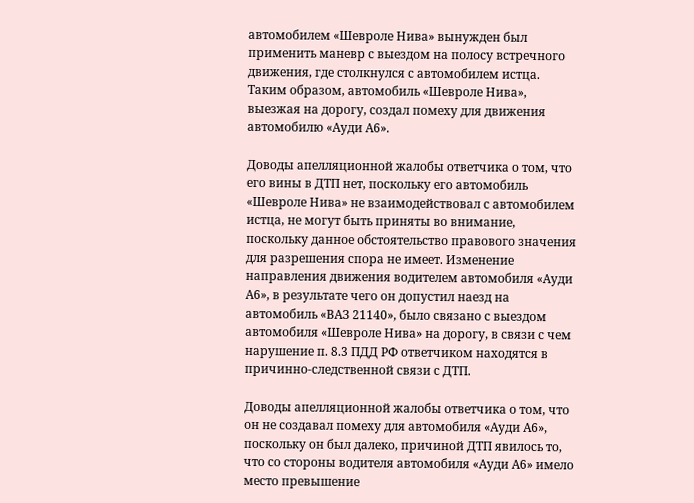автомобилем «Шевроле Нива» вынужден был применить маневр с выездом на полосу встречного движения, где столкнулся с автомобилем истца. Таким образом, автомобиль «Шевроле Нива», выезжая на дорогу, создал помеху для движения автомобилю «Ауди А6».

Доводы апелляционной жалобы ответчика о том, что его вины в ДТП нет, поскольку его автомобиль «Шевроле Нива» не взаимодействовал с автомобилем истца, не могут быть приняты во внимание, поскольку данное обстоятельство правового значения для разрешения спора не имеет. Изменение направления движения водителем автомобиля «Ауди А6», в результате чего он допустил наезд на автомобиль «ВАЗ 21140», было связано с выездом автомобиля «Шевроле Нива» на дорогу, в связи с чем нарушение п. 8.3 ПДД РФ ответчиком находятся в причинно-следственной связи с ДТП.

Доводы апелляционной жалобы ответчика о том, что он не создавал помеху для автомобиля «Ауди А6», поскольку он был далеко, причиной ДТП явилось то, что со стороны водителя автомобиля «Ауди А6» имело место превышение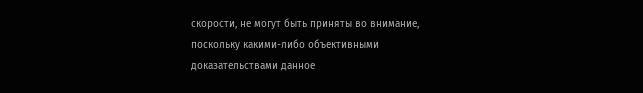скорости, не могут быть приняты во внимание, поскольку какими-либо объективными доказательствами данное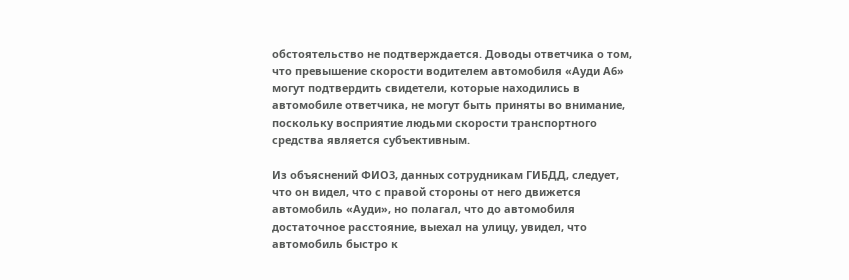обстоятельство не подтверждается. Доводы ответчика о том, что превышение скорости водителем автомобиля «Ауди А6» могут подтвердить свидетели, которые находились в автомобиле ответчика, не могут быть приняты во внимание, поскольку восприятие людьми скорости транспортного средства является субъективным.

Из объяснений ФИО3, данных сотрудникам ГИБДД, следует, что он видел, что с правой стороны от него движется автомобиль «Ауди», но полагал, что до автомобиля достаточное расстояние, выехал на улицу, увидел, что автомобиль быстро к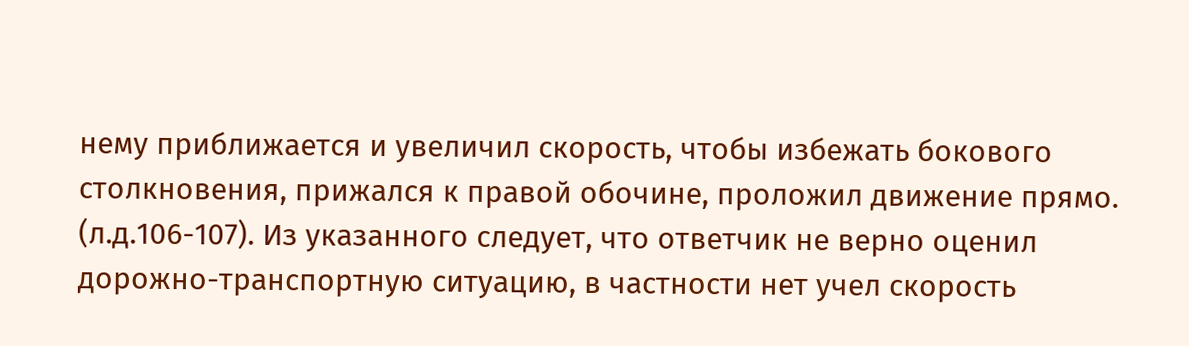нему приближается и увеличил скорость, чтобы избежать бокового столкновения, прижался к правой обочине, проложил движение прямо. (л.д.106-107). Из указанного следует, что ответчик не верно оценил дорожно-транспортную ситуацию, в частности нет учел скорость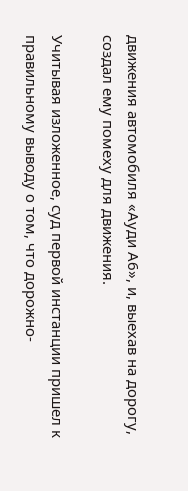движения автомобиля «Ауди А6», и, выехав на дорогу, создал ему помеху для движения.

Учитывая изложенное, суд первой инстанции пришел к правильному выводу о том, что дорожно-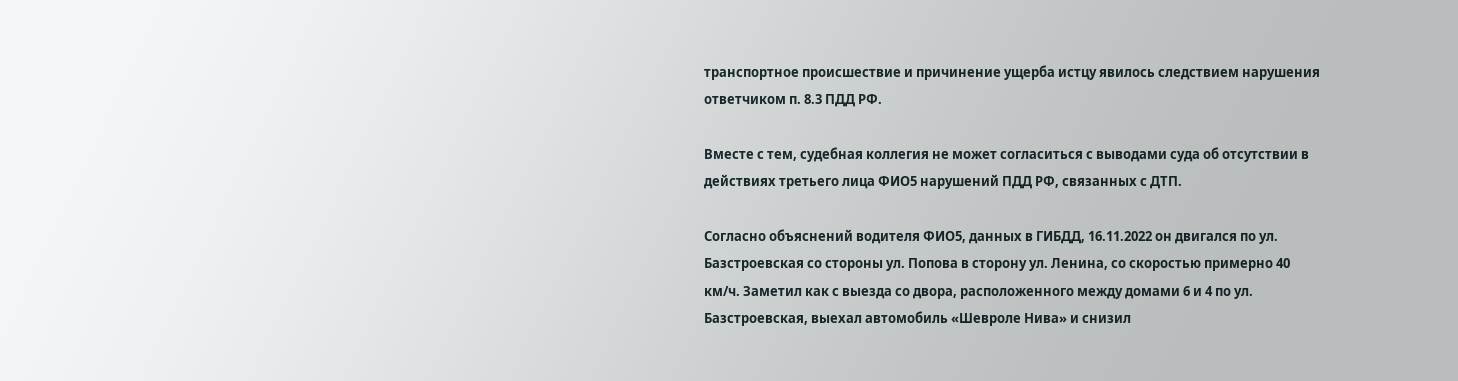транспортное происшествие и причинение ущерба истцу явилось следствием нарушения ответчиком п. 8.3 ПДД РФ.

Вместе с тем, судебная коллегия не может согласиться с выводами суда об отсутствии в действиях третьего лица ФИО5 нарушений ПДД РФ, связанных с ДТП.

Согласно объяснений водителя ФИО5, данных в ГИБДД, 16.11.2022 он двигался по ул. Базстроевская со стороны ул. Попова в сторону ул. Ленина, со скоростью примерно 40 км/ч. Заметил как с выезда со двора, расположенного между домами 6 и 4 по ул. Базстроевская, выехал автомобиль «Шевроле Нива» и снизил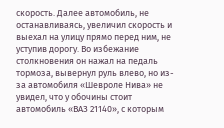скорость. Далее автомобиль, не останавливаясь, увеличил скорость и выехал на улицу прямо перед ним, не уступив дорогу. Во избежание столкновения он нажал на педаль тормоза, вывернул руль влево, но из-за автомобиля «Шевроле Нива» не увидел, что у обочины стоит автомобиль «ВАЗ 21140», с которым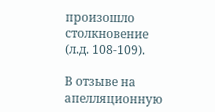произошло столкновение (л.д. 108-109).

В отзыве на апелляционную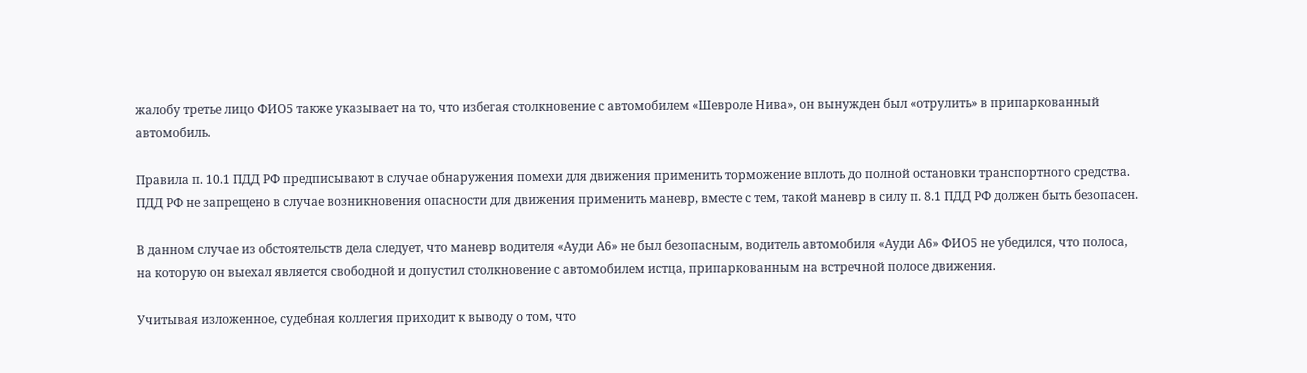жалобу третье лицо ФИО5 также указывает на то, что избегая столкновение с автомобилем «Шевроле Нива», он вынужден был «отрулить» в припаркованный автомобиль.

Правила п. 10.1 ПДД РФ предписывают в случае обнаружения помехи для движения применить торможение вплоть до полной остановки транспортного средства. ПДД РФ не запрещено в случае возникновения опасности для движения применить маневр, вместе с тем, такой маневр в силу п. 8.1 ПДД РФ должен быть безопасен.

В данном случае из обстоятельств дела следует, что маневр водителя «Ауди А6» не был безопасным, водитель автомобиля «Ауди А6» ФИО5 не убедился, что полоса, на которую он выехал является свободной и допустил столкновение с автомобилем истца, припаркованным на встречной полосе движения.

Учитывая изложенное, судебная коллегия приходит к выводу о том, что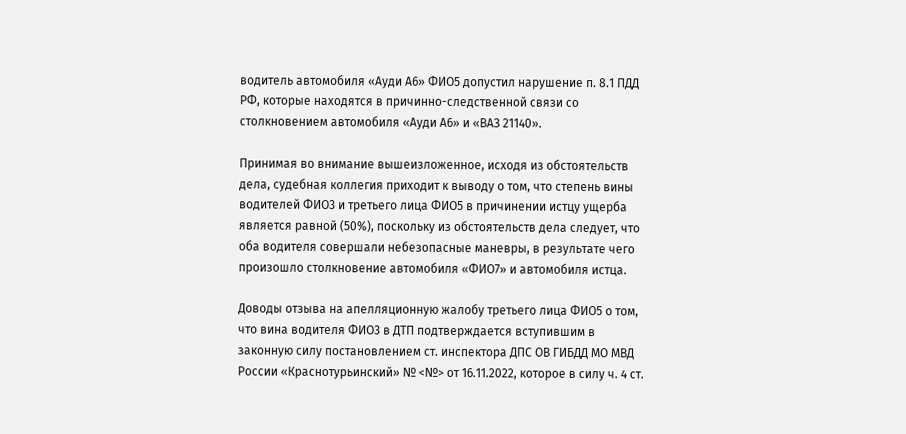водитель автомобиля «Ауди А6» ФИО5 допустил нарушение п. 8.1 ПДД РФ, которые находятся в причинно-следственной связи со столкновением автомобиля «Ауди А6» и «ВАЗ 21140».

Принимая во внимание вышеизложенное, исходя из обстоятельств дела, судебная коллегия приходит к выводу о том, что степень вины водителей ФИО3 и третьего лица ФИО5 в причинении истцу ущерба является равной (50%), поскольку из обстоятельств дела следует, что оба водителя совершали небезопасные маневры, в результате чего произошло столкновение автомобиля «ФИО7» и автомобиля истца.

Доводы отзыва на апелляционную жалобу третьего лица ФИО5 о том, что вина водителя ФИО3 в ДТП подтверждается вступившим в законную силу постановлением ст. инспектора ДПС ОВ ГИБДД МО МВД России «Краснотурьинский» № <№> от 16.11.2022, которое в силу ч. 4 ст.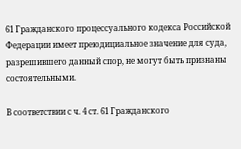61 Гражданского процессуального кодекса Российской Федерации имеет преюдициальное значение для суда, разрешившего данный спор, не могут быть признаны состоятельными.

В соответствии с ч. 4 ст. 61 Гражданского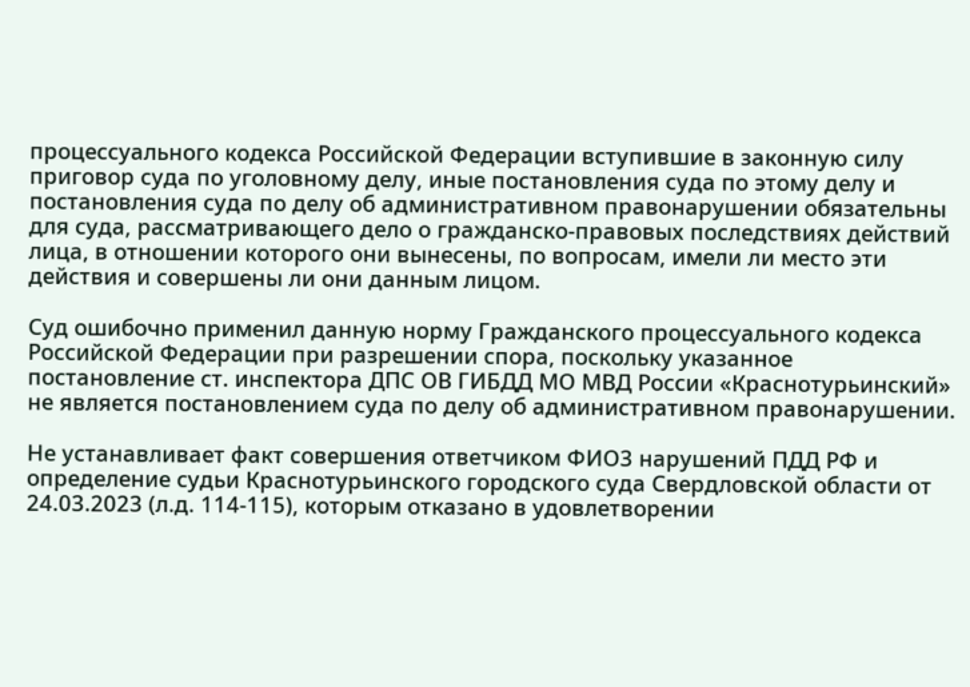процессуального кодекса Российской Федерации вступившие в законную силу приговор суда по уголовному делу, иные постановления суда по этому делу и постановления суда по делу об административном правонарушении обязательны для суда, рассматривающего дело о гражданско-правовых последствиях действий лица, в отношении которого они вынесены, по вопросам, имели ли место эти действия и совершены ли они данным лицом.

Суд ошибочно применил данную норму Гражданского процессуального кодекса Российской Федерации при разрешении спора, поскольку указанное постановление ст. инспектора ДПС ОВ ГИБДД МО МВД России «Краснотурьинский» не является постановлением суда по делу об административном правонарушении.

Не устанавливает факт совершения ответчиком ФИО3 нарушений ПДД РФ и определение судьи Краснотурьинского городского суда Свердловской области от 24.03.2023 (л.д. 114-115), которым отказано в удовлетворении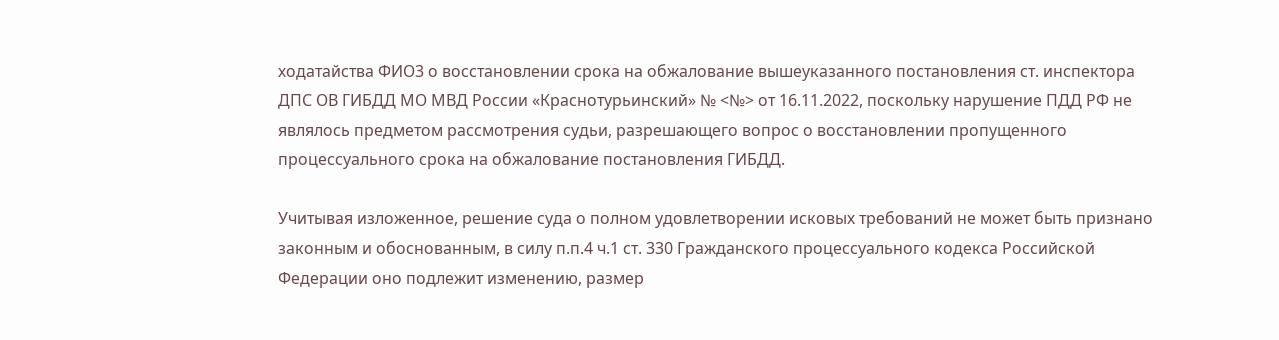ходатайства ФИО3 о восстановлении срока на обжалование вышеуказанного постановления ст. инспектора ДПС ОВ ГИБДД МО МВД России «Краснотурьинский» № <№> от 16.11.2022, поскольку нарушение ПДД РФ не являлось предметом рассмотрения судьи, разрешающего вопрос о восстановлении пропущенного процессуального срока на обжалование постановления ГИБДД.

Учитывая изложенное, решение суда о полном удовлетворении исковых требований не может быть признано законным и обоснованным, в силу п.п.4 ч.1 ст. 330 Гражданского процессуального кодекса Российской Федерации оно подлежит изменению, размер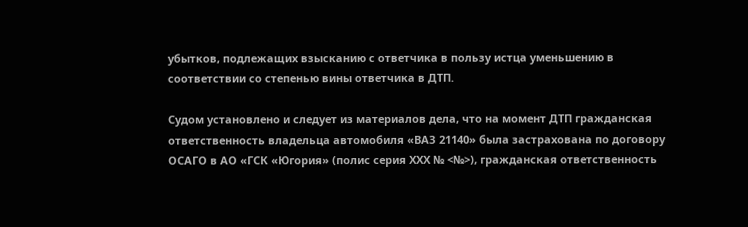убытков, подлежащих взысканию с ответчика в пользу истца уменьшению в соответствии со степенью вины ответчика в ДТП.

Судом установлено и следует из материалов дела, что на момент ДТП гражданская ответственность владельца автомобиля «ВАЗ 21140» была застрахована по договору ОСАГО в АО «ГСК «Югория» (полис серия ХХХ № <№>), гражданская ответственность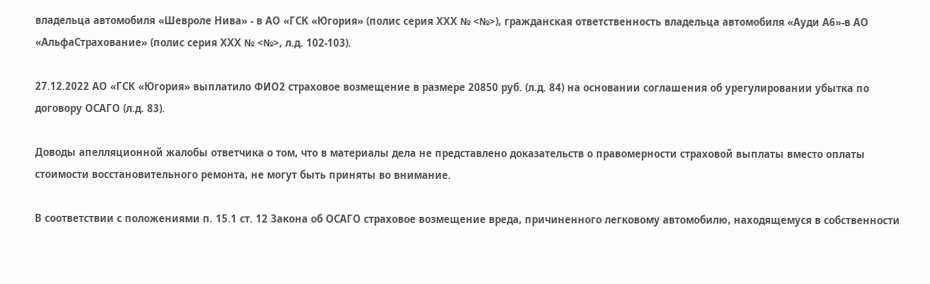владельца автомобиля «Шевроле Нива» - в АО «ГСК «Югория» (полис серия ХХХ № <№>), гражданская ответственность владельца автомобиля «Ауди А6»-в АО «АльфаСтрахование» (полис серия ХХХ № <№>, л.д. 102-103).

27.12.2022 АО «ГСК «Югория» выплатило ФИО2 страховое возмещение в размере 20850 руб. (л.д. 84) на основании соглашения об урегулировании убытка по договору ОСАГО (л.д. 83).

Доводы апелляционной жалобы ответчика о том, что в материалы дела не представлено доказательств о правомерности страховой выплаты вместо оплаты стоимости восстановительного ремонта, не могут быть приняты во внимание.

В соответствии с положениями п. 15.1 ст. 12 Закона об ОСАГО страховое возмещение вреда, причиненного легковому автомобилю, находящемуся в собственности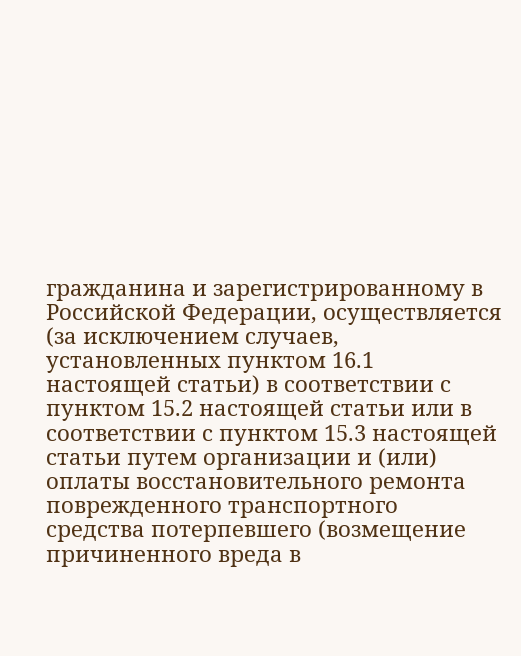гражданина и зарегистрированному в Российской Федерации, осуществляется (за исключением случаев, установленных пунктом 16.1 настоящей статьи) в соответствии с пунктом 15.2 настоящей статьи или в соответствии с пунктом 15.3 настоящей статьи путем организации и (или) оплаты восстановительного ремонта поврежденного транспортного средства потерпевшего (возмещение причиненного вреда в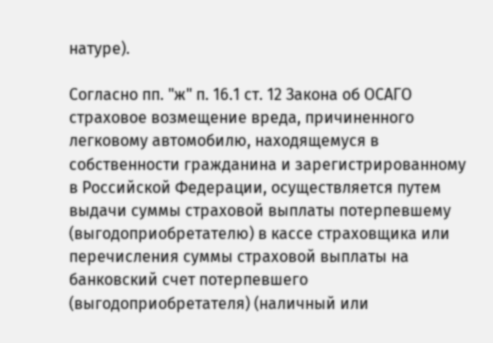натуре).

Согласно пп. "ж" п. 16.1 ст. 12 Закона об ОСАГО страховое возмещение вреда, причиненного легковому автомобилю, находящемуся в собственности гражданина и зарегистрированному в Российской Федерации, осуществляется путем выдачи суммы страховой выплаты потерпевшему (выгодоприобретателю) в кассе страховщика или перечисления суммы страховой выплаты на банковский счет потерпевшего (выгодоприобретателя) (наличный или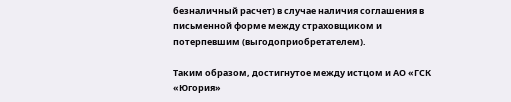безналичный расчет) в случае наличия соглашения в письменной форме между страховщиком и потерпевшим (выгодоприобретателем).

Таким образом, достигнутое между истцом и АО «ГСК «Югория»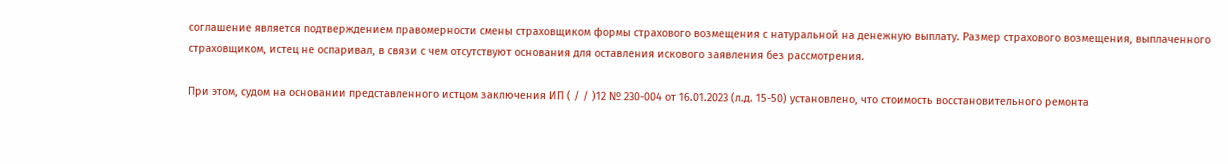соглашение является подтверждением правомерности смены страховщиком формы страхового возмещения с натуральной на денежную выплату. Размер страхового возмещения, выплаченного страховщиком, истец не оспаривал, в связи с чем отсутствуют основания для оставления искового заявления без рассмотрения.

При этом, судом на основании представленного истцом заключения ИП ( / / )12 № 230-004 от 16.01.2023 (л.д. 15-50) установлено, что стоимость восстановительного ремонта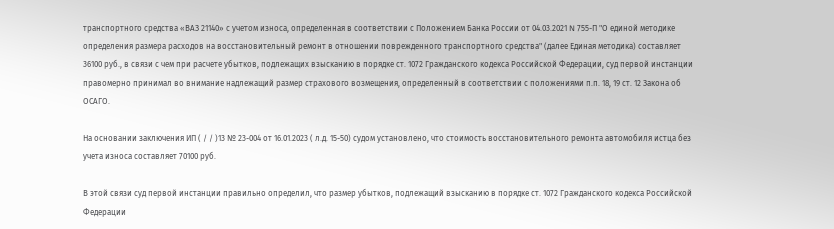транспортного средства «ВАЗ 21140» с учетом износа, определенная в соответствии с Положением Банка России от 04.03.2021 N 755-П "О единой методике определения размера расходов на восстановительный ремонт в отношении поврежденного транспортного средства" (далее Единая методика) составляет 36100 руб., в связи с чем при расчете убытков, подлежащих взысканию в порядке ст. 1072 Гражданского кодекса Российской Федерации, суд первой инстанции правомерно принимал во внимание надлежащий размер страхового возмещения, определенный в соответствии с положениями п.п. 18, 19 ст. 12 Закона об ОСАГО.

На основании заключения ИП ( / / )13 № 23-004 от 16.01.2023 ( л.д. 15-50) судом установлено, что стоимость восстановительного ремонта автомобиля истца без учета износа составляет 70100 руб.

В этой связи суд первой инстанции правильно определил, что размер убытков, подлежащий взысканию в порядке ст. 1072 Гражданского кодекса Российской Федерации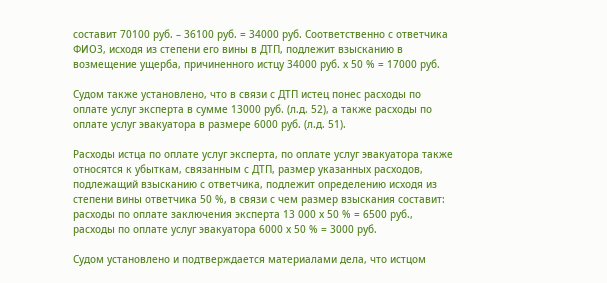составит 70100 руб. – 36100 руб. = 34000 руб. Соответственно с ответчика ФИО3, исходя из степени его вины в ДТП, подлежит взысканию в возмещение ущерба, причиненного истцу 34000 руб. х 50 % = 17000 руб.

Судом также установлено, что в связи с ДТП истец понес расходы по оплате услуг эксперта в сумме 13000 руб. (л.д. 52), а также расходы по оплате услуг эвакуатора в размере 6000 руб. (л.д. 51).

Расходы истца по оплате услуг эксперта, по оплате услуг эвакуатора также относятся к убыткам, связанным с ДТП, размер указанных расходов, подлежащий взысканию с ответчика, подлежит определению исходя из степени вины ответчика 50 %, в связи с чем размер взыскания составит: расходы по оплате заключения эксперта 13 000 х 50 % = 6500 руб., расходы по оплате услуг эвакуатора 6000 х 50 % = 3000 руб.

Судом установлено и подтверждается материалами дела, что истцом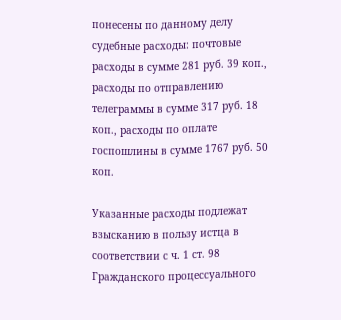понесены по данному делу судебные расходы: почтовые расходы в сумме 281 руб. 39 коп., расходы по отправлению телеграммы в сумме 317 руб. 18 коп., расходы по оплате госпошлины в сумме 1767 руб. 50 коп.

Указанные расходы подлежат взысканию в пользу истца в соответствии с ч. 1 ст. 98 Гражданского процессуального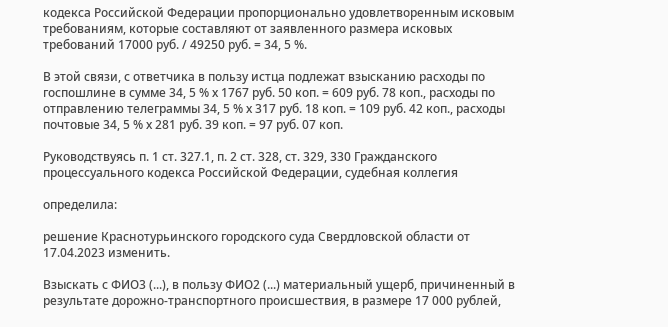кодекса Российской Федерации пропорционально удовлетворенным исковым требованиям, которые составляют от заявленного размера исковых требований 17000 руб. / 49250 руб. = 34, 5 %.

В этой связи, с ответчика в пользу истца подлежат взысканию расходы по госпошлине в сумме 34, 5 % х 1767 руб. 50 коп. = 609 руб. 78 коп., расходы по отправлению телеграммы 34, 5 % х 317 руб. 18 коп. = 109 руб. 42 коп., расходы почтовые 34, 5 % х 281 руб. 39 коп. = 97 руб. 07 коп.

Руководствуясь п. 1 ст. 327.1, п. 2 ст. 328, ст. 329, 330 Гражданского процессуального кодекса Российской Федерации, судебная коллегия

определила:

решение Краснотурьинского городского суда Свердловской области от 17.04.2023 изменить.

Взыскать с ФИО3 (...), в пользу ФИО2 (...) материальный ущерб, причиненный в результате дорожно-транспортного происшествия, в размере 17 000 рублей,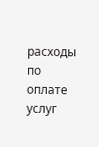расходы по оплате услуг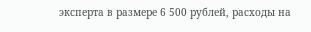эксперта в размере 6 500 рублей, расходы на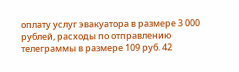оплату услуг эвакуатора в размере 3 000 рублей, расходы по отправлению телеграммы в размере 109 руб. 42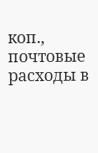коп., почтовые расходы в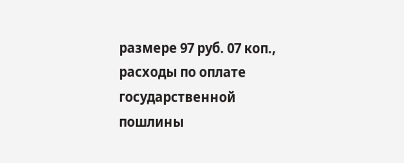размере 97 руб. 07 коп., расходы по оплате государственной пошлины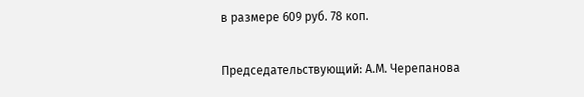в размере 609 руб. 78 коп.

Председательствующий: А.М. Черепанова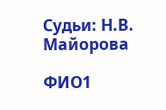Судьи: Н.В. Майорова

ФИО1